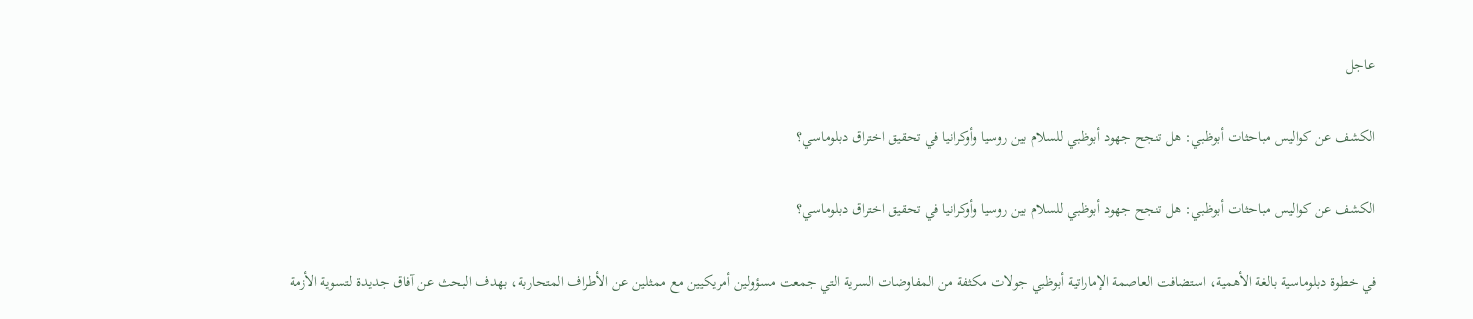عاجل

الكشف عن كواليس مباحثات أبوظبي: هل تنجح جهود أبوظبي للسلام بين روسيا وأوكرانيا في تحقيق اختراق دبلوماسي؟

الكشف عن كواليس مباحثات أبوظبي: هل تنجح جهود أبوظبي للسلام بين روسيا وأوكرانيا في تحقيق اختراق دبلوماسي؟

في خطوة دبلوماسية بالغة الأهمية، استضافت العاصمة الإماراتية أبوظبي جولات مكثفة من المفاوضات السرية التي جمعت مسؤولين أمريكيين مع ممثلين عن الأطراف المتحاربة، بهدف البحث عن آفاق جديدة لتسوية الأزمة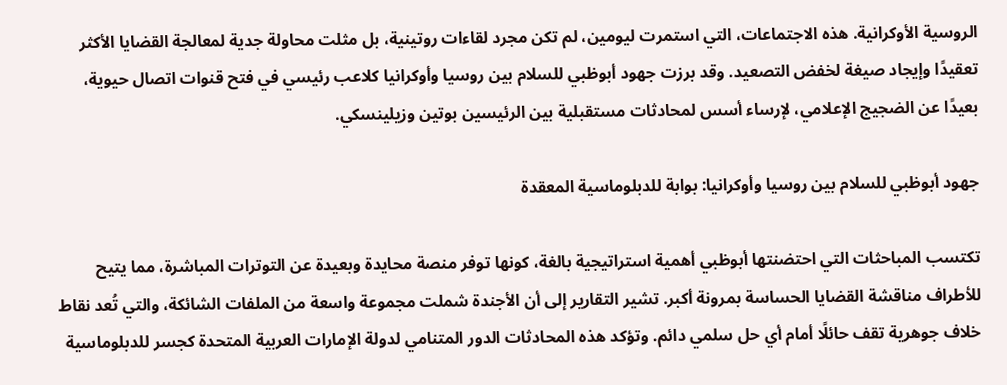الروسية الأوكرانية. هذه الاجتماعات، التي استمرت ليومين، لم تكن مجرد لقاءات روتينية، بل مثلت محاولة جدية لمعالجة القضايا الأكثر تعقيدًا وإيجاد صيغة لخفض التصعيد. وقد برزت جهود أبوظبي للسلام بين روسيا وأوكرانيا كلاعب رئيسي في فتح قنوات اتصال حيوية، بعيدًا عن الضجيج الإعلامي، لإرساء أسس لمحادثات مستقبلية بين الرئيسين بوتين وزيلينسكي.

جهود أبوظبي للسلام بين روسيا وأوكرانيا: بوابة للدبلوماسية المعقدة

تكتسب المباحثات التي احتضنتها أبوظبي أهمية استراتيجية بالغة، كونها توفر منصة محايدة وبعيدة عن التوترات المباشرة، مما يتيح للأطراف مناقشة القضايا الحساسة بمرونة أكبر. تشير التقارير إلى أن الأجندة شملت مجموعة واسعة من الملفات الشائكة، والتي تُعد نقاط خلاف جوهرية تقف حائلًا أمام أي حل سلمي دائم. وتؤكد هذه المحادثات الدور المتنامي لدولة الإمارات العربية المتحدة كجسر للدبلوماسية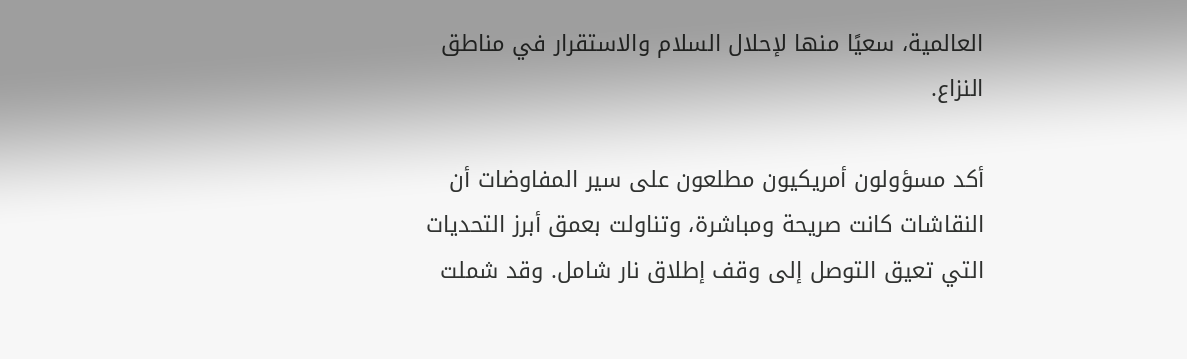العالمية، سعيًا منها لإحلال السلام والاستقرار في مناطق النزاع.

أكد مسؤولون أمريكيون مطلعون على سير المفاوضات أن النقاشات كانت صريحة ومباشرة، وتناولت بعمق أبرز التحديات التي تعيق التوصل إلى وقف إطلاق نار شامل. وقد شملت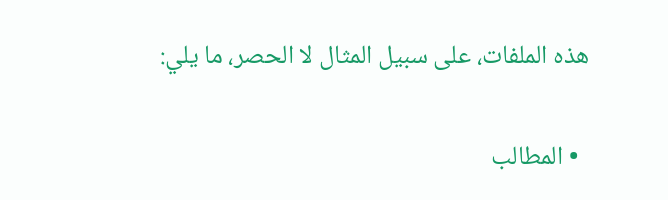هذه الملفات، على سبيل المثال لا الحصر، ما يلي:

  • المطالب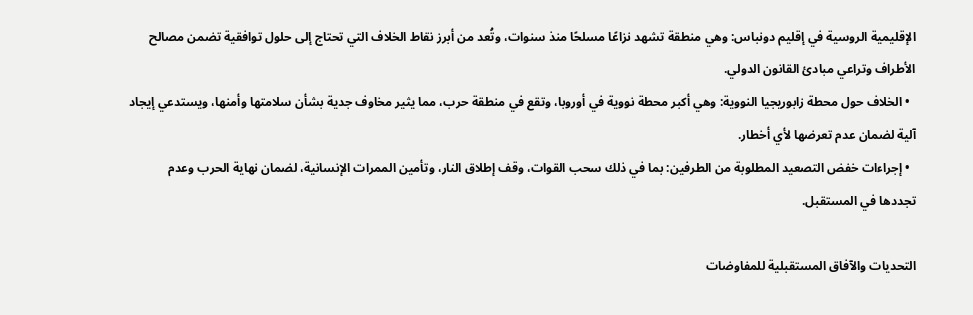الإقليمية الروسية في إقليم دونباس: وهي منطقة تشهد نزاعًا مسلحًا منذ سنوات، وتُعد من أبرز نقاط الخلاف التي تحتاج إلى حلول توافقية تضمن مصالح الأطراف وتراعي مبادئ القانون الدولي.
  • الخلاف حول محطة زابوريجيا النووية: وهي أكبر محطة نووية في أوروبا، وتقع في منطقة حرب، مما يثير مخاوف جدية بشأن سلامتها وأمنها، ويستدعي إيجاد آلية لضمان عدم تعرضها لأي أخطار.
  • إجراءات خفض التصعيد المطلوبة من الطرفين: بما في ذلك سحب القوات، وقف إطلاق النار، وتأمين الممرات الإنسانية، لضمان نهاية الحرب وعدم تجددها في المستقبل.

التحديات والآفاق المستقبلية للمفاوضات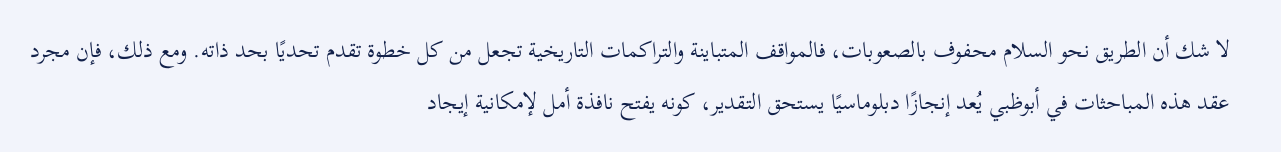لا شك أن الطريق نحو السلام محفوف بالصعوبات، فالمواقف المتباينة والتراكمات التاريخية تجعل من كل خطوة تقدم تحديًا بحد ذاته. ومع ذلك، فإن مجرد عقد هذه المباحثات في أبوظبي يُعد إنجازًا دبلوماسيًا يستحق التقدير، كونه يفتح نافذة أمل لإمكانية إيجاد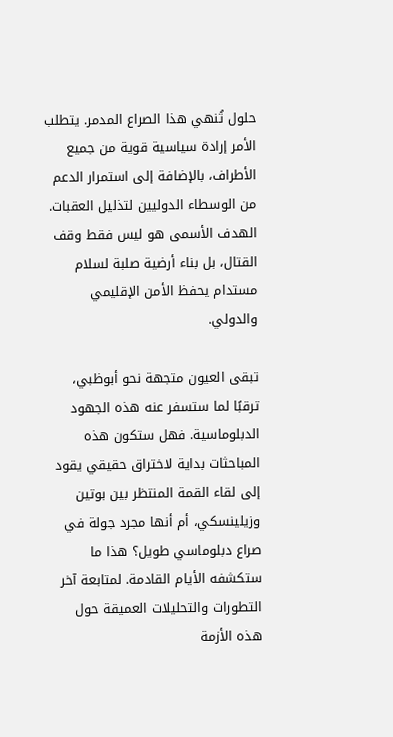حلول تُنهي هذا الصراع المدمر. يتطلب الأمر إرادة سياسية قوية من جميع الأطراف، بالإضافة إلى استمرار الدعم من الوسطاء الدوليين لتذليل العقبات. الهدف الأسمى هو ليس فقط وقف القتال، بل بناء أرضية صلبة لسلام مستدام يحفظ الأمن الإقليمي والدولي.

تبقى العيون متجهة نحو أبوظبي، ترقبًا لما ستسفر عنه هذه الجهود الدبلوماسية. فهل ستكون هذه المباحثات بداية لاختراق حقيقي يقود إلى لقاء القمة المنتظر بين بوتين وزيلينسكي، أم أنها مجرد جولة في صراع دبلوماسي طويل؟ هذا ما ستكشفه الأيام القادمة. لمتابعة آخر التطورات والتحليلات العميقة حول هذه الأزمة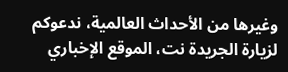وغيرها من الأحداث العالمية، ندعوكم لزيارة الجريدة نت، الموقع الإخباري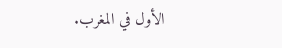الأول في المغرب.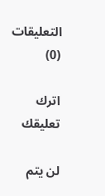التعليقات (0)

اترك تعليقك

لن يتم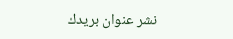نشر عنوان بريدك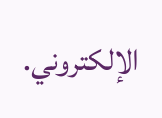الإلكتروني.